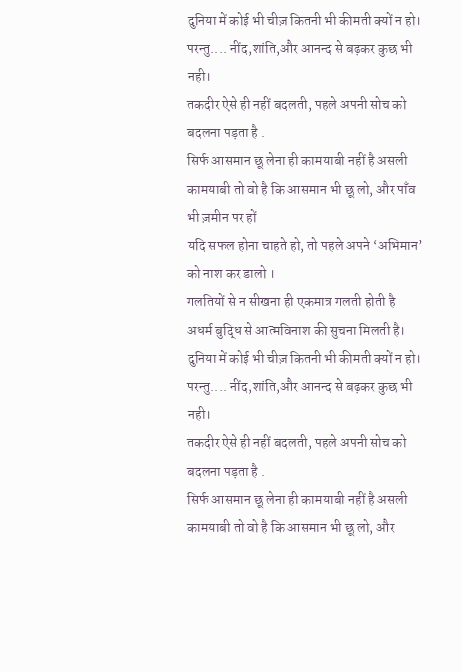दुनिया में कोई भी चीज़ कितनी भी कीमती क्यों न हो। परन्तु.... नींद,शांति,और आनन्द से बढ़कर कुछ भी नही।
तकदीर ऐसे ही नहीं बदलती, पहले अपनी सोच को बदलना पड़ता है .
सिर्फ आसमान छू लेना ही कामयाबी नहीं है असली कामयाबी तो वो है कि आसमान भी छू लो, और पाँव भी ज़मीन पर हों
यदि सफल होना चाहते हो, तो पहले अपने ‘अभिमान’ को नाश कर डालो ।
गलतियों से न सीखना ही एकमात्र गलती होती है
अधर्म बुद्धि से आत्मविनाश की सुचना मिलती है।
दुनिया में कोई भी चीज़ कितनी भी कीमती क्यों न हो। परन्तु.... नींद,शांति,और आनन्द से बढ़कर कुछ भी नही।
तकदीर ऐसे ही नहीं बदलती, पहले अपनी सोच को बदलना पड़ता है .
सिर्फ आसमान छू लेना ही कामयाबी नहीं है असली कामयाबी तो वो है कि आसमान भी छू लो, और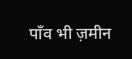पाँव भी ज़मीन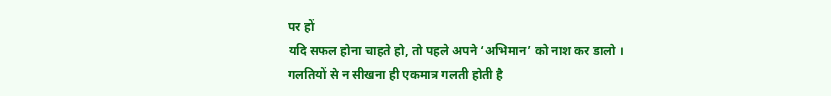पर हों
यदि सफल होना चाहते हो, तो पहले अपने ‘अभिमान’ को नाश कर डालो ।
गलतियों से न सीखना ही एकमात्र गलती होती है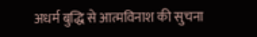अधर्म बुद्धि से आत्मविनाश की सुचना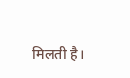मिलती है।